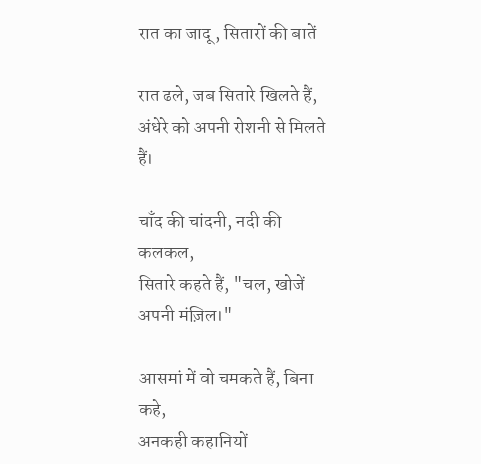रात का जादू, सितारों की बातें

रात ढले, जब सितारे खिलते हैं,
अंधेरे को अपनी रोशनी से मिलते हैं।

चाँद की चांदनी, नदी की कलकल,
सितारे कहते हैं, "चल, खोजें अपनी मंज़िल।"

आसमां में वो चमकते हैं, बिना कहे,
अनकही कहानियों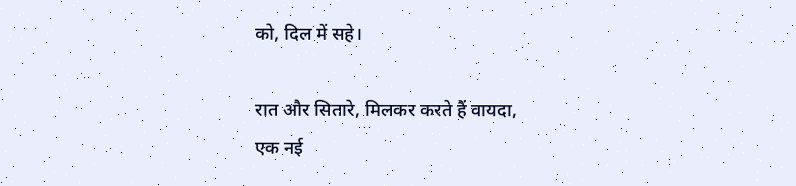को, दिल में सहे।

रात और सितारे, मिलकर करते हैं वायदा,
एक नई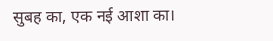सुबह का, एक नई आशा का।